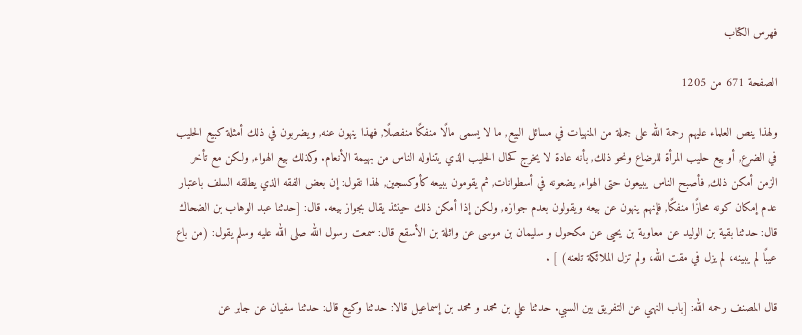فهرس الكتاب

الصفحة 671 من 1205

ولهذا ينص العلماء عليهم رحمة الله على جملة من المنهيات في مسائل البيع, ما لا يسمى مالًا منفكًا منفصلًا, فهذا ينهون عنه, ويضربون في ذلك أمثلة كبيع الحليب في الضرع, أو بيع حليب المرأة للرضاع ونحو ذلك, بأنه عادة لا يخرج كحال الحليب الذي يتناوله الناس من بهيمة الأنعام. وكذلك بيع الهواء, ولكن مع تأخر الزمن أمكن ذلك, فأصبح الناس يبيعون حتى الهواء, يضعونه في أسطوانات, ثم يقومون ببيعه كأوكسجين, لهذا نقول: إن بعض الفقه الذي يطلقه السلف باعتبار عدم إمكان كونه محازًا منفكًا, فإنهم ينهون عن بيعه ويقولون بعدم جوازه, ولكن إذا أمكن ذلك حينئذ يقال بجواز بيعه. قال: [حدثنا عبد الوهاب بن الضحاك قال: حدثنا بقية بن الوليد عن معاوية بن يحيى عن مكحول و سليمان بن موسى عن واثلة بن الأسقع قال: سمعت رسول الله صلى الله عليه وسلم يقول: (من باع عيبًا لم يبينه، لم يزل في مقت الله، ولم تزل الملائكة تلعنه) ] .

قال المصنف رحمه الله: [باب النهي عن التفريق بين السبي. حدثنا علي بن محمد و محمد بن إسماعيل قالا: حدثنا وكيع قال: حدثنا سفيان عن جابر عن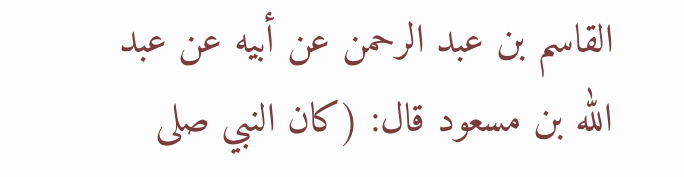القاسم بن عبد الرحمن عن أبيه عن عبد الله بن مسعود قال: (كان النبي صلى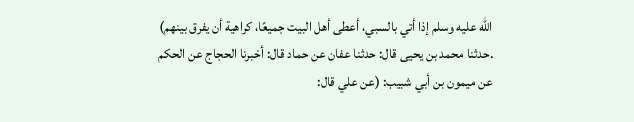الله عليه وسلم إذا أتي بالسبي، أعطى أهل البيت جميعًا، كراهية أن يفرق بينهم) .حدثنا محمد بن يحيى قال: حدثنا عفان عن حماد قال: أخبرنا الحجاج عن الحكم عن ميمون بن أبي شبيب: (عن علي قال: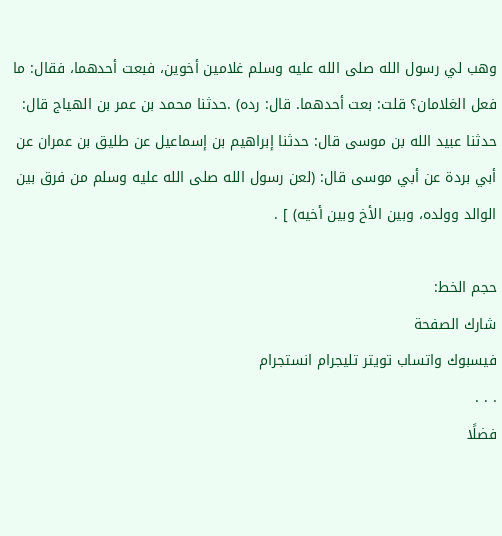وهب لي رسول الله صلى الله عليه وسلم غلامين أخوين، فبعت أحدهما، فقال: ما فعل الغلامان؟ قلت: بعت أحدهما. قال: رده) .حدثنا محمد بن عمر بن الهياج قال: حدثنا عبيد الله بن موسى قال: حدثنا إبراهيم بن إسماعيل عن طليق بن عمران عن أبي بردة عن أبي موسى قال: (لعن رسول الله صلى الله عليه وسلم من فرق بين الوالد وولده، وبين الأخ وبين أخيه) ] .

حجم الخط:
شارك الصفحة
فيسبوك واتساب تويتر تليجرام انستجرام
. . .
فضلًا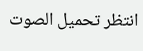انتظر تحميل الصوت